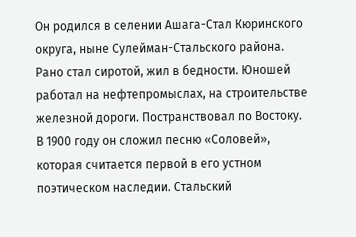Он родился в селении Ашага-Стал Кюринского округа, ныне Сулейман-Стальского района. Рано стал сиротой, жил в бедности. Юношей работал на нефтепромыслах, на строительстве железной дороги. Постранствовал по Востоку.
В 1900 году он сложил песню «Соловей», которая считается первой в его устном поэтическом наследии. Стальский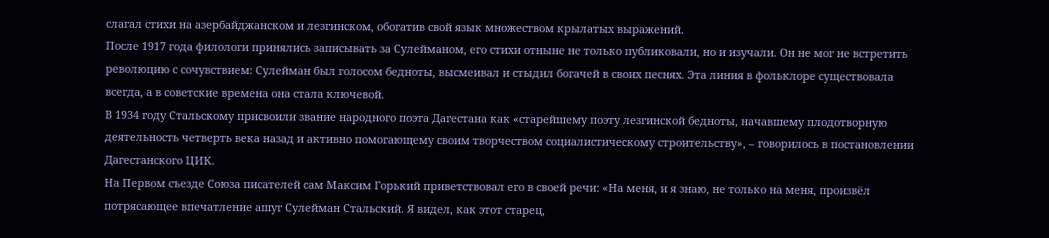слагал стихи на азербайджанском и лезгинском, обогатив свой язык множеством крылатых выражений.
После 1917 года филологи принялись записывать за Сулейманом, его стихи отныне не только публиковали, но и изучали. Он не мог не встретить революцию с сочувствием: Сулейман был голосом бедноты, высмеивал и стыдил богачей в своих песнях. Эта линия в фольклоре существовала всегда, а в советские времена она стала ключевой.
В 1934 году Стальскому присвоили звание народного поэта Дагестана как «старейшему поэту лезгинской бедноты, начавшему плодотворную деятельность четверть века назад и активно помогающему своим творчеством социалистическому строительству», – говорилось в постановлении Дагестанского ЦИК.
На Первом съезде Союза писателей сам Максим Горький приветствовал его в своей речи: «На меня, и я знаю, не только на меня, произвёл потрясающее впечатление ашуг Сулейман Стальский. Я видел, как этот старец,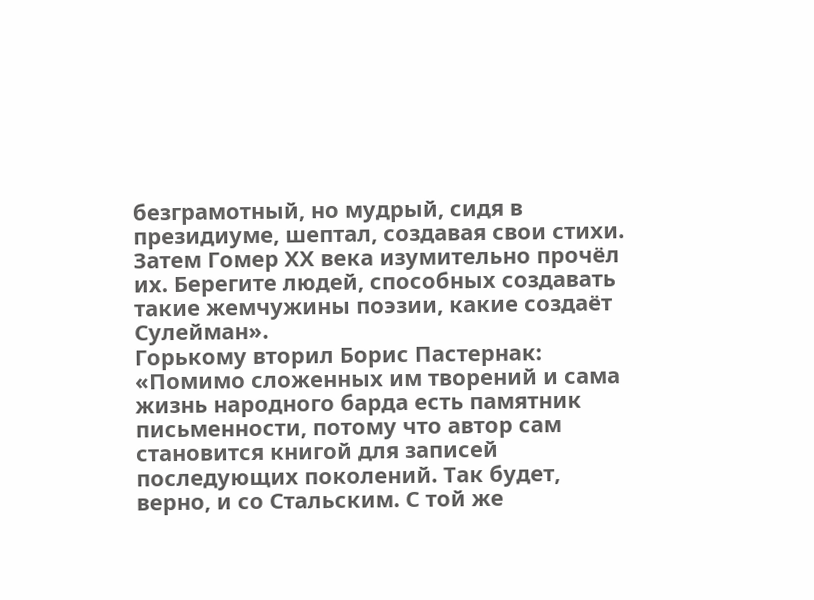безграмотный, но мудрый, сидя в президиуме, шептал, создавая свои стихи. Затем Гомер ХХ века изумительно прочёл их. Берегите людей, способных создавать такие жемчужины поэзии, какие создаёт Сулейман».
Горькому вторил Борис Пастернак: «Помимо сложенных им творений и сама жизнь народного барда есть памятник письменности, потому что автор сам становится книгой для записей последующих поколений. Так будет, верно, и со Стальским. С той же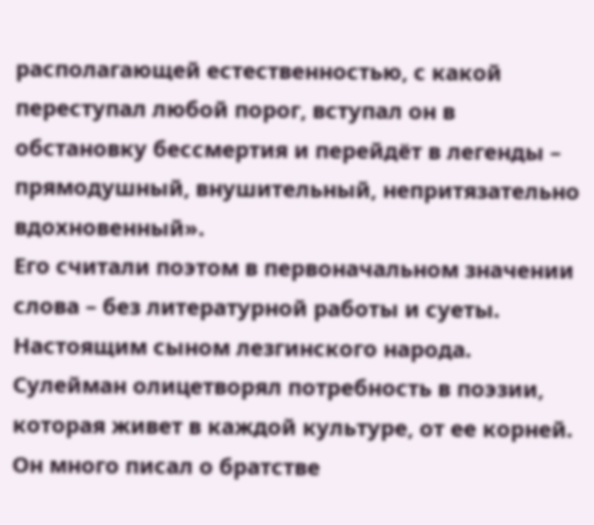располагающей естественностью, с какой переступал любой порог, вступал он в обстановку бессмертия и перейдёт в легенды – прямодушный, внушительный, непритязательно вдохновенный».
Его считали поэтом в первоначальном значении слова – без литературной работы и суеты. Настоящим сыном лезгинского народа. Сулейман олицетворял потребность в поэзии, которая живет в каждой культуре, от ее корней.
Он много писал о братстве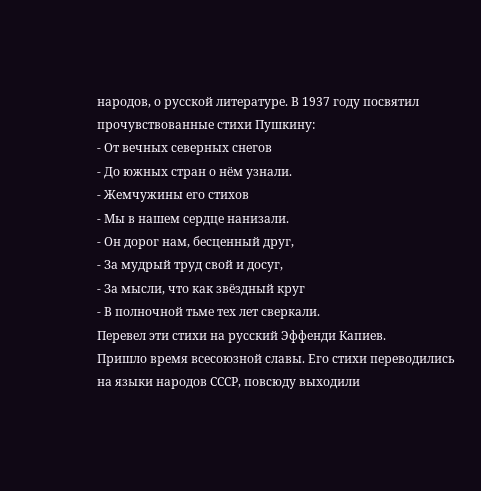народов, о русской литературе. В 1937 году посвятил прочувствованные стихи Пушкину:
- От вечных северных снегов
- До южных стран о нём узнали.
- Жемчужины его стихов
- Мы в нашем сердце нанизали.
- Он дорог нам, бесценный друг,
- За мудрый труд свой и досуг,
- За мысли, что как звёздный круг
- В полночной тьме тех лет сверкали.
Перевел эти стихи на русский Эффенди Капиев.
Пришло время всесоюзной славы. Его стихи переводились на языки народов СССР, повсюду выходили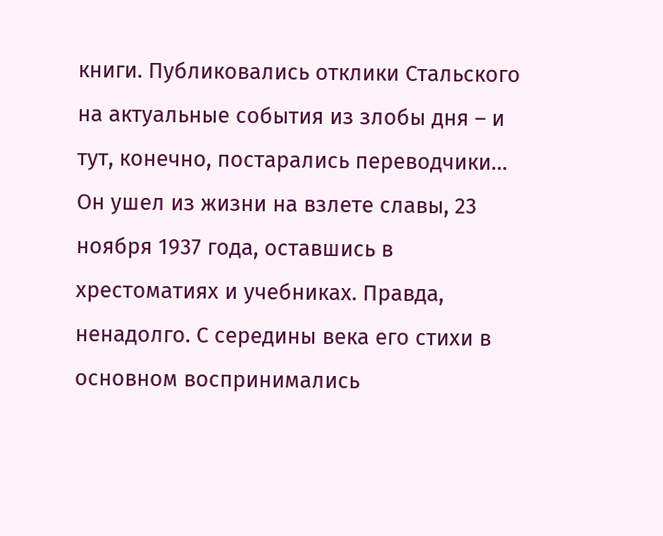книги. Публиковались отклики Стальского на актуальные события из злобы дня – и тут, конечно, постарались переводчики…
Он ушел из жизни на взлете славы, 23 ноября 1937 года, оставшись в хрестоматиях и учебниках. Правда, ненадолго. С середины века его стихи в основном воспринимались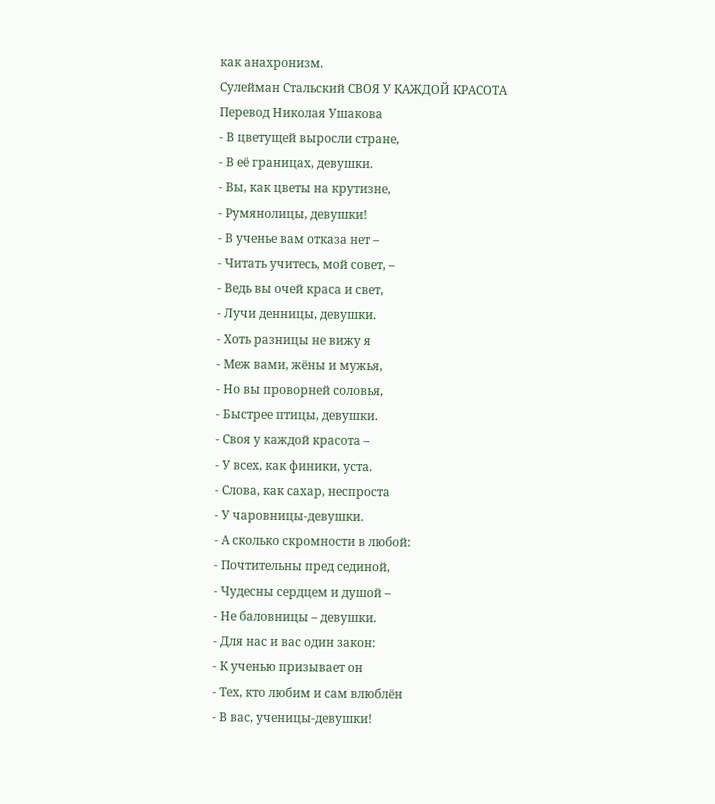как анахронизм.
Сулейман Стальский СВОЯ У КАЖДОЙ КРАСОТА
Перевод Николая Ушакова
- В цветущей выросли стране,
- В её границах, девушки.
- Вы, как цветы на крутизне,
- Румянолицы, девушки!
- В ученье вам отказа нет –
- Читать учитесь, мой совет, –
- Ведь вы очей краса и свет,
- Лучи денницы, девушки.
- Хоть разницы не вижу я
- Меж вами, жёны и мужья,
- Но вы проворней соловья,
- Быстрее птицы, девушки.
- Своя у каждой красота –
- У всех, как финики, уста.
- Слова, как сахар, неспроста
- У чаровницы-девушки.
- А сколько скромности в любой:
- Почтительны пред сединой,
- Чудесны сердцем и душой –
- Не баловницы – девушки.
- Для нас и вас один закон:
- К ученью призывает он
- Тех, кто любим и сам влюблён
- В вас, ученицы-девушки!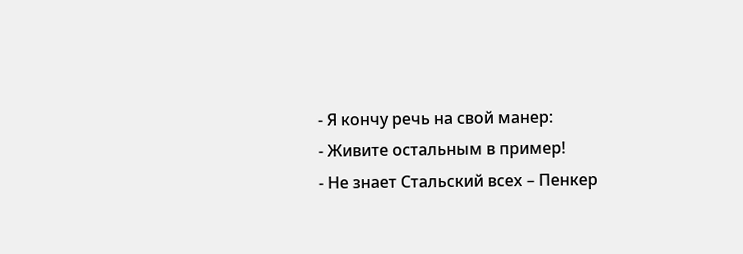- Я кончу речь на свой манер:
- Живите остальным в пример!
- Не знает Стальский всех – Пенкер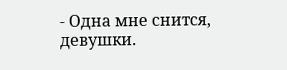- Одна мне снится, девушки.